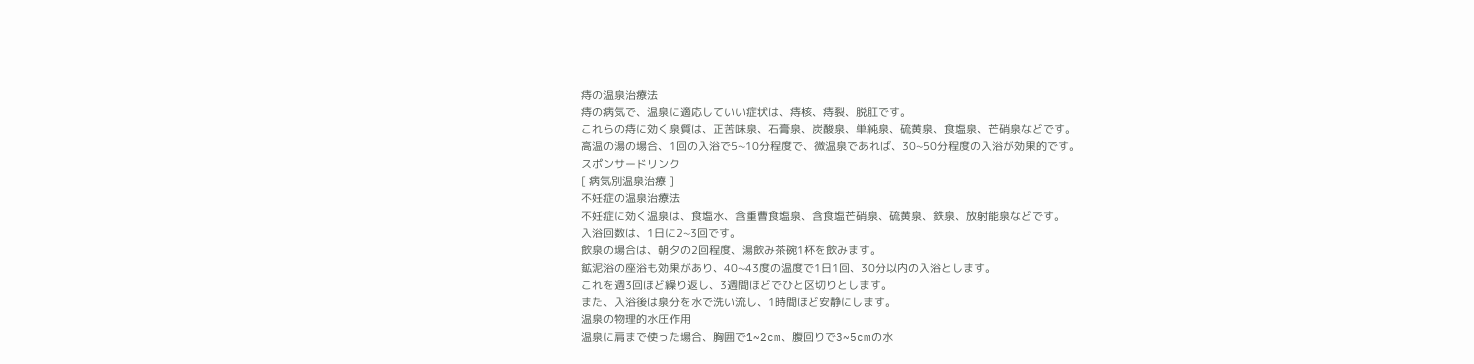痔の温泉治療法
痔の病気で、温泉に適応していい症状は、痔核、痔裂、脱肛です。
これらの痔に効く泉質は、正苦味泉、石膏泉、炭酸泉、単純泉、硫黄泉、食塩泉、芒硝泉などです。
高温の湯の場合、1回の入浴で5~10分程度で、微温泉であれば、30~50分程度の入浴が効果的です。
スポンサードリンク
[ 病気別温泉治療 ]
不妊症の温泉治療法
不妊症に効く温泉は、食塩水、含重曹食塩泉、含食塩芒硝泉、硫黄泉、鉄泉、放射能泉などです。
入浴回数は、1日に2~3回です。
飲泉の場合は、朝夕の2回程度、湯飲み茶碗1杯を飲みます。
鉱泥浴の座浴も効果があり、40~43度の温度で1日1回、30分以内の入浴とします。
これを週3回ほど繰り返し、3週間ほどでひと区切りとします。
また、入浴後は泉分を水で洗い流し、1時間ほど安静にします。
温泉の物理的水圧作用
温泉に肩まで使った場合、胸囲で1~2cm、腹回りで3~5cmの水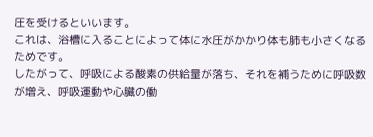圧を受けるといいます。
これは、浴槽に入ることによって体に水圧がかかり体も肺も小さくなるためです。
したがって、呼吸による酸素の供給量が落ち、それを補うために呼吸数が増え、呼吸運動や心臓の働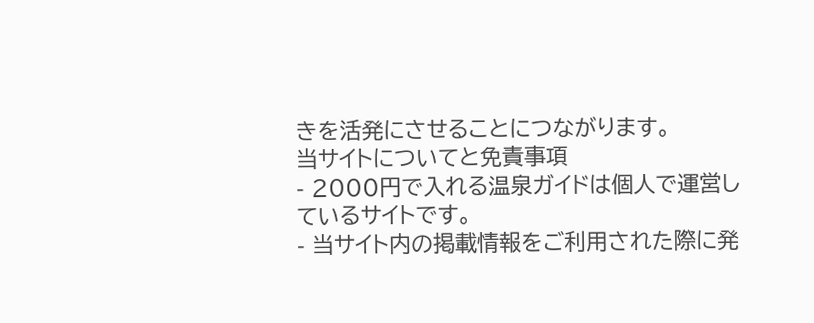きを活発にさせることにつながります。
当サイトについてと免責事項
- 2000円で入れる温泉ガイドは個人で運営しているサイトです。
- 当サイト内の掲載情報をご利用された際に発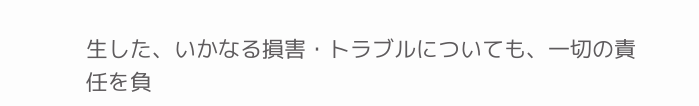生した、いかなる損害・トラブルについても、一切の責任を負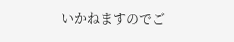いかねますのでご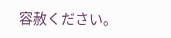容赦ください。